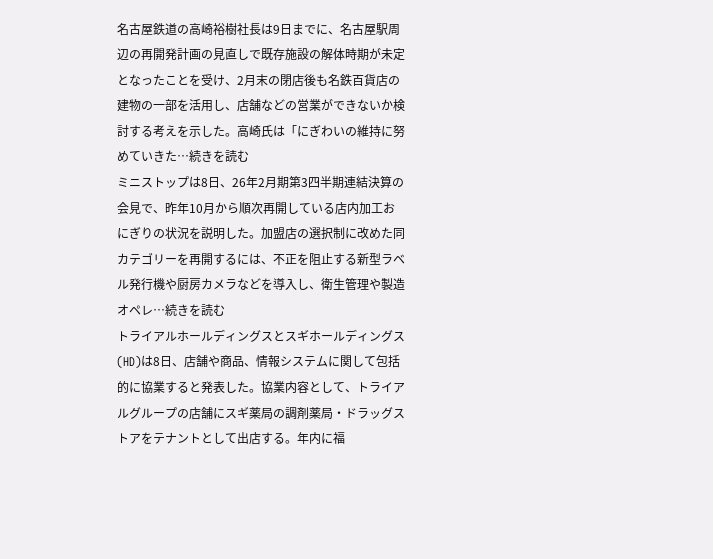名古屋鉄道の高崎裕樹社長は9日までに、名古屋駅周辺の再開発計画の見直しで既存施設の解体時期が未定となったことを受け、2月末の閉店後も名鉄百貨店の建物の一部を活用し、店舗などの営業ができないか検討する考えを示した。高崎氏は「にぎわいの維持に努めていきた…続きを読む
ミニストップは8日、26年2月期第3四半期連結決算の会見で、昨年10月から順次再開している店内加工おにぎりの状況を説明した。加盟店の選択制に改めた同カテゴリーを再開するには、不正を阻止する新型ラベル発行機や厨房カメラなどを導入し、衛生管理や製造オペレ…続きを読む
トライアルホールディングスとスギホールディングス(HD)は8日、店舗や商品、情報システムに関して包括的に協業すると発表した。協業内容として、トライアルグループの店舗にスギ薬局の調剤薬局・ドラッグストアをテナントとして出店する。年内に福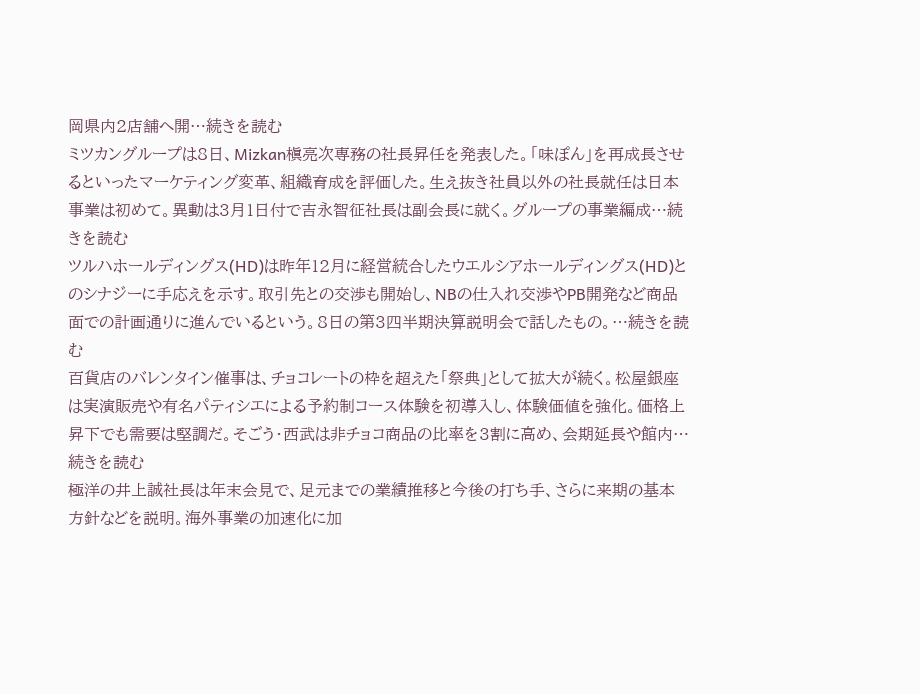岡県内2店舗へ開…続きを読む
ミツカングループは8日、Mizkan槇亮次専務の社長昇任を発表した。「味ぽん」を再成長させるといったマーケティング変革、組織育成を評価した。生え抜き社員以外の社長就任は日本事業は初めて。異動は3月1日付で吉永智征社長は副会長に就く。グループの事業編成…続きを読む
ツルハホールディングス(HD)は昨年12月に経営統合したウエルシアホールディングス(HD)とのシナジーに手応えを示す。取引先との交渉も開始し、NBの仕入れ交渉やPB開発など商品面での計画通りに進んでいるという。8日の第3四半期決算説明会で話したもの。…続きを読む
百貨店のバレンタイン催事は、チョコレートの枠を超えた「祭典」として拡大が続く。松屋銀座は実演販売や有名パティシエによる予約制コース体験を初導入し、体験価値を強化。価格上昇下でも需要は堅調だ。そごう・西武は非チョコ商品の比率を3割に高め、会期延長や館内…続きを読む
極洋の井上誠社長は年末会見で、足元までの業績推移と今後の打ち手、さらに来期の基本方針などを説明。海外事業の加速化に加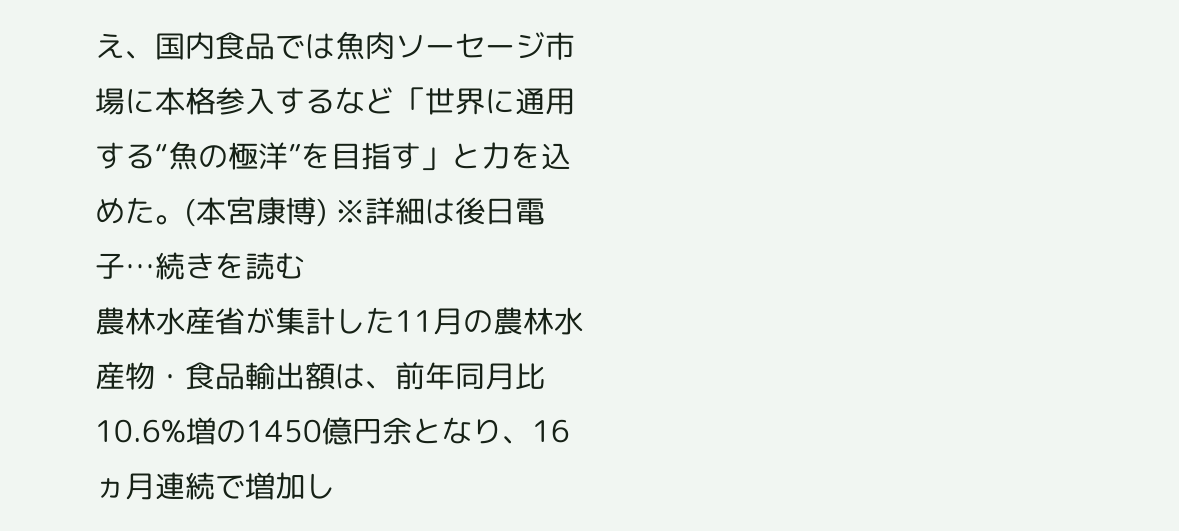え、国内食品では魚肉ソーセージ市場に本格参入するなど「世界に通用する“魚の極洋”を目指す」と力を込めた。(本宮康博) ※詳細は後日電子…続きを読む
農林水産省が集計した11月の農林水産物・食品輸出額は、前年同月比10.6%増の1450億円余となり、16ヵ月連続で増加し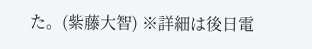た。(紫藤大智) ※詳細は後日電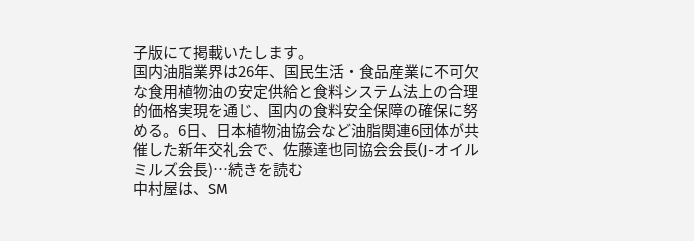子版にて掲載いたします。
国内油脂業界は26年、国民生活・食品産業に不可欠な食用植物油の安定供給と食料システム法上の合理的価格実現を通じ、国内の食料安全保障の確保に努める。6日、日本植物油協会など油脂関連6団体が共催した新年交礼会で、佐藤達也同協会会長(J-オイルミルズ会長)…続きを読む
中村屋は、SM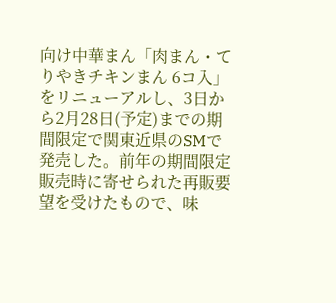向け中華まん「肉まん・てりやきチキンまん 6コ入」をリニューアルし、3日から2月28日(予定)までの期間限定で関東近県のSMで発売した。前年の期間限定販売時に寄せられた再販要望を受けたもので、味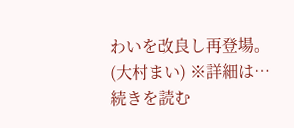わいを改良し再登場。(大村まい) ※詳細は…続きを読む